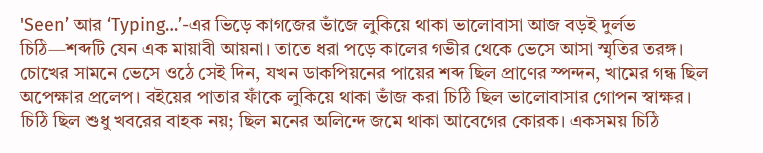'Seen’ আর ‘Typing…’-এর ভিড়ে কাগজের ভাঁজে লুকিয়ে থাকা ভালোবাসা আজ বড়ই দুর্লভ
চিঠি—শব্দটি যেন এক মায়াবী আয়না। তাতে ধরা পড়ে কালের গভীর থেকে ভেসে আসা স্মৃতির তরঙ্গ। চোখের সামনে ভেসে ওঠে সেই দিন, যখন ডাকপিয়নের পায়ের শব্দ ছিল প্রাণের স্পন্দন, খামের গন্ধ ছিল অপেক্ষার প্রলেপ। বইয়ের পাতার ফাঁকে লুকিয়ে থাকা ভাঁজ করা চিঠি ছিল ভালোবাসার গোপন স্বাক্ষর।
চিঠি ছিল শুধু খবরের বাহক নয়; ছিল মনের অলিন্দে জমে থাকা আবেগের কোরক। একসময় চিঠি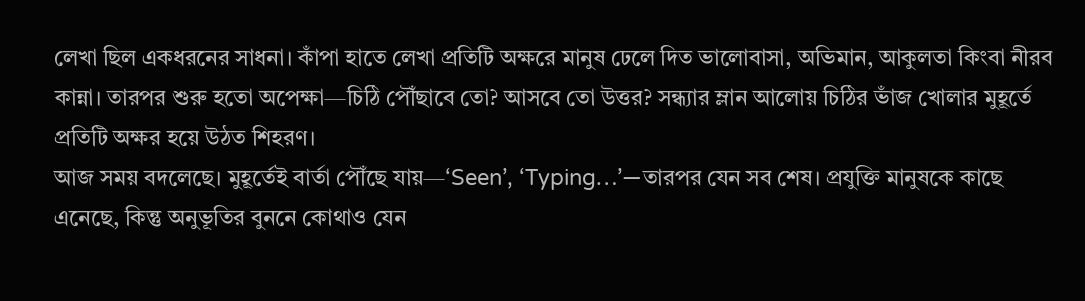লেখা ছিল একধরনের সাধনা। কাঁপা হাতে লেখা প্রতিটি অক্ষরে মানুষ ঢেলে দিত ভালোবাসা, অভিমান, আকুলতা কিংবা নীরব কান্না। তারপর শুরু হতো অপেক্ষা—চিঠি পৌঁছাবে তো? আসবে তো উত্তর? সন্ধ্যার ম্লান আলোয় চিঠির ভাঁজ খোলার মুহূর্তে প্রতিটি অক্ষর হয়ে উঠত শিহরণ।
আজ সময় বদলেছে। মুহূর্তেই বার্তা পৌঁছে যায়—‘Seen’, ‘Typing…’—তারপর যেন সব শেষ। প্রযুক্তি মানুষকে কাছে এনেছে, কিন্তু অনুভূতির বুননে কোথাও যেন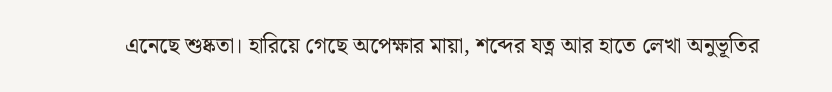এনেছে শুষ্কতা। হারিয়ে গেছে অপেক্ষার মায়া, শব্দের যত্ন আর হাতে লেখা অনুভূতির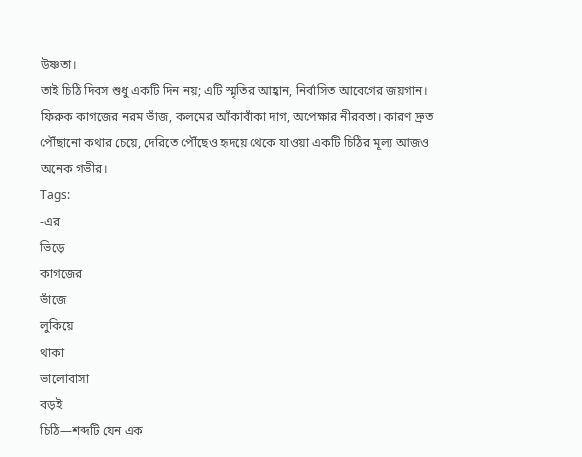উষ্ণতা।
তাই চিঠি দিবস শুধু একটি দিন নয়; এটি স্মৃতির আহ্বান, নির্বাসিত আবেগের জয়গান। ফিরুক কাগজের নরম ভাঁজ, কলমের আঁকাবাঁকা দাগ, অপেক্ষার নীরবতা। কারণ দ্রুত পৌঁছানো কথার চেয়ে, দেরিতে পৌঁছেও হৃদয়ে থেকে যাওয়া একটি চিঠির মূল্য আজও অনেক গভীর।
Tags:
-এর
ভিড়ে
কাগজের
ভাঁজে
লুকিয়ে
থাকা
ভালোবাসা
বড়ই
চিঠি—শব্দটি যেন এক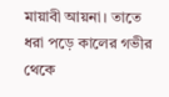মায়াবী আয়না। তাতে ধরা পড়ে কালের গভীর থেকে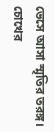ভেসে আসা স্মৃতির তরঙ্গ। চোখের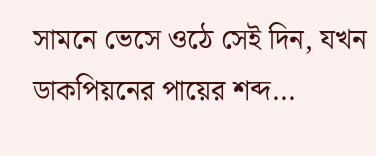সামনে ভেসে ওঠে সেই দিন, যখন ডাকপিয়নের পায়ের শব্দ...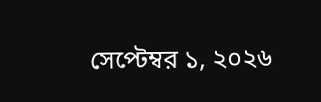সেপ্টেম্বর ১, ২০২৬